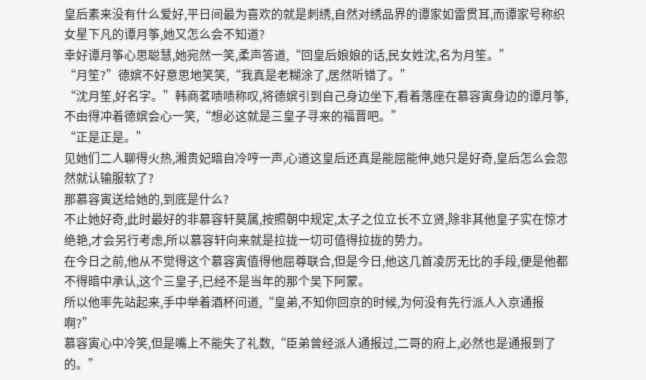皇后素来没有什么爱好,平日间最为喜欢的就是刺绣,自然对绣品界的谭家如雷贯耳,而谭家号称织女星下凡的谭月筝,她又怎么会不知道?
幸好谭月筝心思聪慧,她宛然一笑,柔声答道,“回皇后娘娘的话,民女姓沈,名为月笙。”
“月笙?”德嫔不好意思地笑笑,“我真是老糊涂了,居然听错了。”
“沈月笙,好名字。”韩商茗啧啧称叹,将德嫔引到自己身边坐下,看着落座在慕容寅身边的谭月筝,不由得冲着德嫔会心一笑,“想必这就是三皇子寻来的福晋吧。”
“正是正是。”
见她们二人聊得火热,湘贵妃暗自冷哼一声,心道这皇后还真是能屈能伸,她只是好奇,皇后怎么会忽然就认输服软了?
那慕容寅送给她的,到底是什么?
不止她好奇,此时最好的非慕容轩莫属,按照朝中规定,太子之位立长不立贤,除非其他皇子实在惊才绝艳,才会另行考虑,所以慕容轩向来就是拉拢一切可值得拉拢的势力。
在今日之前,他从不觉得这个慕容寅值得他屈尊联合,但是今日,他这几首凌厉无比的手段,便是他都不得暗中承认,这个三皇子,已经不是当年的那个吴下阿蒙。
所以他率先站起来,手中举着酒杯问道,“皇弟,不知你回京的时候,为何没有先行派人入京通报啊?”
慕容寅心中冷笑,但是嘴上不能失了礼数,“臣弟曾经派人通报过,二哥的府上,必然也是通报到了的。”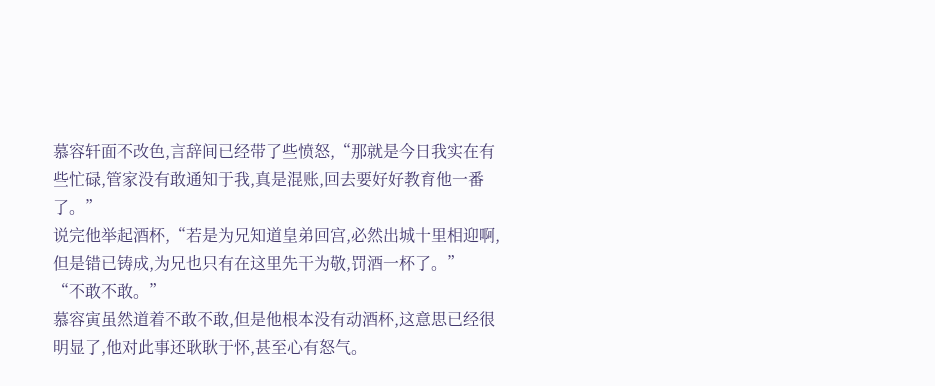慕容轩面不改色,言辞间已经带了些愤怒,“那就是今日我实在有些忙碌,管家没有敢通知于我,真是混账,回去要好好教育他一番了。”
说完他举起酒杯,“若是为兄知道皇弟回宫,必然出城十里相迎啊,但是错已铸成,为兄也只有在这里先干为敬,罚酒一杯了。”
“不敢不敢。”
慕容寅虽然道着不敢不敢,但是他根本没有动酒杯,这意思已经很明显了,他对此事还耿耿于怀,甚至心有怒气。